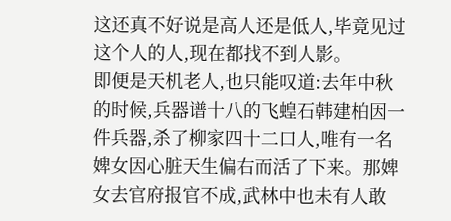这还真不好说是高人还是低人,毕竟见过这个人的人,现在都找不到人影。
即便是天机老人,也只能叹道:去年中秋的时候,兵器谱十八的飞蝗石韩建柏因一件兵器,杀了柳家四十二口人,唯有一名婢女因心脏天生偏右而活了下来。那婢女去官府报官不成,武林中也未有人敢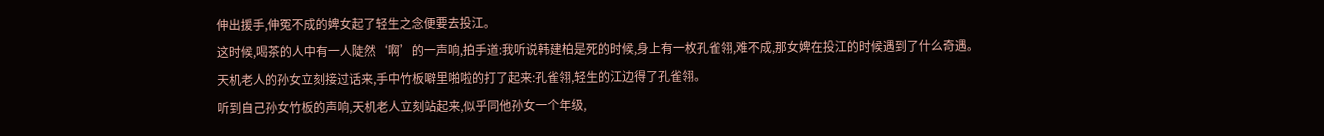伸出援手,伸冤不成的婢女起了轻生之念便要去投江。
这时候,喝茶的人中有一人陡然‘啊’的一声响,拍手道:我听说韩建柏是死的时候,身上有一枚孔雀翎,难不成,那女婢在投江的时候遇到了什么奇遇。
天机老人的孙女立刻接过话来,手中竹板噼里啪啦的打了起来:孔雀翎,轻生的江边得了孔雀翎。
听到自己孙女竹板的声响,天机老人立刻站起来,似乎同他孙女一个年级,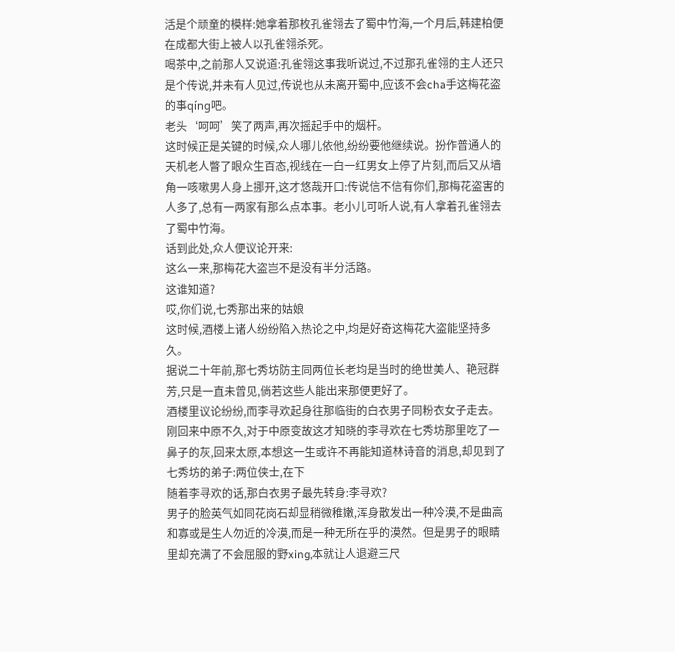活是个顽童的模样:她拿着那枚孔雀翎去了蜀中竹海,一个月后,韩建柏便在成都大街上被人以孔雀翎杀死。
喝茶中,之前那人又说道:孔雀翎这事我听说过,不过那孔雀翎的主人还只是个传说,并未有人见过,传说也从未离开蜀中,应该不会cha手这梅花盗的事qíng吧。
老头‘呵呵’笑了两声,再次摇起手中的烟杆。
这时候正是关键的时候,众人哪儿依他,纷纷要他继续说。扮作普通人的天机老人瞥了眼众生百态,视线在一白一红男女上停了片刻,而后又从墙角一咳嗽男人身上挪开,这才悠哉开口:传说信不信有你们,那梅花盗害的人多了,总有一两家有那么点本事。老小儿可听人说,有人拿着孔雀翎去了蜀中竹海。
话到此处,众人便议论开来:
这么一来,那梅花大盗岂不是没有半分活路。
这谁知道?
哎,你们说,七秀那出来的姑娘
这时候,酒楼上诸人纷纷陷入热论之中,均是好奇这梅花大盗能坚持多久。
据说二十年前,那七秀坊防主同两位长老均是当时的绝世美人、艳冠群芳,只是一直未曾见,倘若这些人能出来那便更好了。
酒楼里议论纷纷,而李寻欢起身往那临街的白衣男子同粉衣女子走去。
刚回来中原不久,对于中原变故这才知晓的李寻欢在七秀坊那里吃了一鼻子的灰,回来太原,本想这一生或许不再能知道林诗音的消息,却见到了七秀坊的弟子:两位侠士,在下
随着李寻欢的话,那白衣男子最先转身:李寻欢?
男子的脸英气如同花岗石却显稍微稚嫩,浑身散发出一种冷漠,不是曲高和寡或是生人勿近的冷漠,而是一种无所在乎的漠然。但是男子的眼睛里却充满了不会屈服的野xing,本就让人退避三尺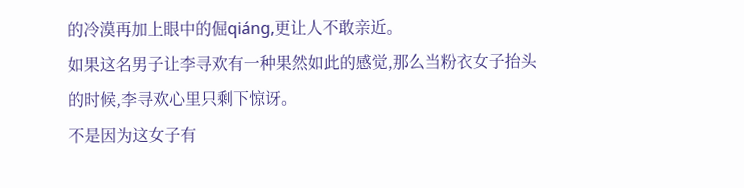的冷漠再加上眼中的倔qiáng,更让人不敢亲近。
如果这名男子让李寻欢有一种果然如此的感觉,那么当粉衣女子抬头的时候,李寻欢心里只剩下惊讶。
不是因为这女子有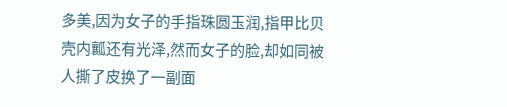多美,因为女子的手指珠圆玉润,指甲比贝壳内瓤还有光泽,然而女子的脸,却如同被人撕了皮换了一副面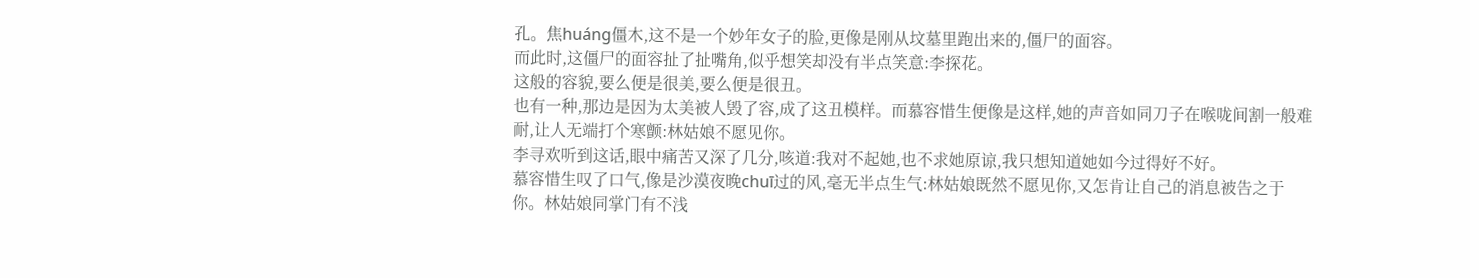孔。焦huáng僵木,这不是一个妙年女子的脸,更像是刚从坟墓里跑出来的,僵尸的面容。
而此时,这僵尸的面容扯了扯嘴角,似乎想笑却没有半点笑意:李探花。
这般的容貌,要么便是很美,要么便是很丑。
也有一种,那边是因为太美被人毁了容,成了这丑模样。而慕容惜生便像是这样,她的声音如同刀子在喉咙间割一般难耐,让人无端打个寒颤:林姑娘不愿见你。
李寻欢听到这话,眼中痛苦又深了几分,咳道:我对不起她,也不求她原谅,我只想知道她如今过得好不好。
慕容惜生叹了口气,像是沙漠夜晚chuī过的风,毫无半点生气:林姑娘既然不愿见你,又怎肯让自己的消息被告之于你。林姑娘同掌门有不浅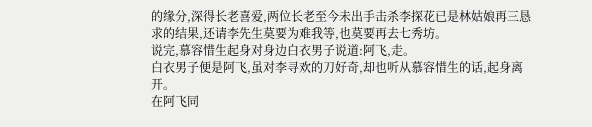的缘分,深得长老喜爱,两位长老至今未出手击杀李探花已是林姑娘再三恳求的结果,还请李先生莫要为难我等,也莫要再去七秀坊。
说完,慕容惜生起身对身边白衣男子说道:阿飞,走。
白衣男子便是阿飞,虽对李寻欢的刀好奇,却也听从慕容惜生的话,起身离开。
在阿飞同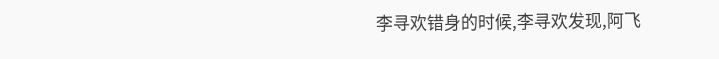李寻欢错身的时候,李寻欢发现,阿飞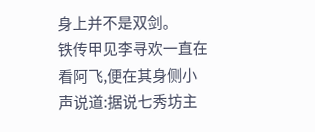身上并不是双剑。
铁传甲见李寻欢一直在看阿飞,便在其身侧小声说道:据说七秀坊主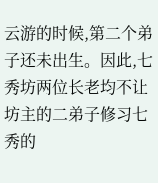云游的时候,第二个弟子还未出生。因此,七秀坊两位长老均不让坊主的二弟子修习七秀的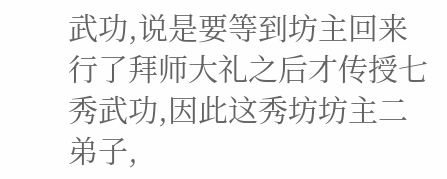武功,说是要等到坊主回来行了拜师大礼之后才传授七秀武功,因此这秀坊坊主二弟子,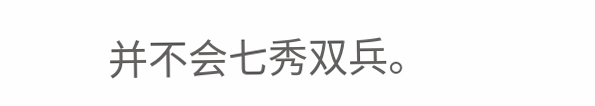并不会七秀双兵。